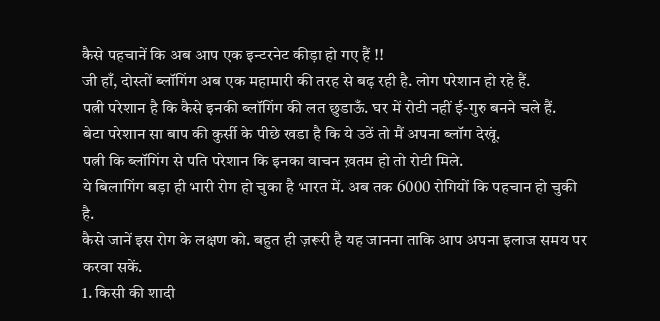कैसे पहचानें कि अब आप एक इन्टरनेट कीड़ा हो गए हैं !!
जी हाँ, दोस्तों ब्लॉगिंग अब एक महामारी की तरह से बढ़ रही है. लोग परेशान हो रहे हैं.
पत्नी परेशान है कि कैसे इनकी ब्लॉगिंग की लत छुडाऊँ. घर में रोटी नहीं ई-गुरु बनने चले हैं.
बेटा परेशान सा बाप की कुर्सी के पीछे खडा है कि ये उठें तो मैं अपना ब्लॉग देखूं.
पत्नी कि ब्लॉगिंग से पति परेशान कि इनका वाचन ख़तम हो तो रोटी मिले.
ये बिलागिंग बड़ा ही भारी रोग हो चुका है भारत में. अब तक 6000 रोगियों कि पहचान हो चुकी है.
कैसे जानें इस रोग के लक्षण को. बहुत ही ज़रूरी है यह जानना ताकि आप अपना इलाज समय पर करवा सकें.
1. किसी की शादी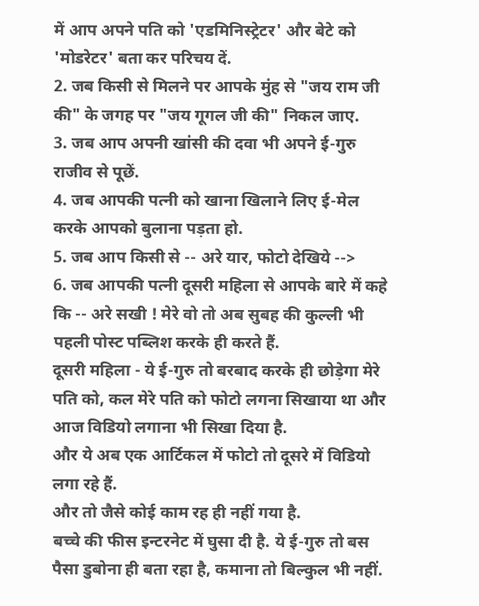में आप अपने पति को 'एडमिनिस्ट्रेटर' और बेटे को 'मोडरेटर' बता कर परिचय दें.
2. जब किसी से मिलने पर आपके मुंह से "जय राम जी की" के जगह पर "जय गूगल जी की" निकल जाए.
3. जब आप अपनी खांसी की दवा भी अपने ई-गुरु राजीव से पूछें.
4. जब आपकी पत्नी को खाना खिलाने लिए ई-मेल करके आपको बुलाना पड़ता हो.
5. जब आप किसी से -- अरे यार, फोटो देखिये -->
6. जब आपकी पत्नी दूसरी महिला से आपके बारे में कहे कि -- अरे सखी ! मेरे वो तो अब सुबह की कुल्ली भी पहली पोस्ट पब्लिश करके ही करते हैं.
दूसरी महिला - ये ई-गुरु तो बरबाद करके ही छोड़ेगा मेरे पति को, कल मेरे पति को फोटो लगना सिखाया था और आज विडियो लगाना भी सिखा दिया है.
और ये अब एक आर्टिकल में फोटो तो दूसरे में विडियो लगा रहे हैं.
और तो जैसे कोई काम रह ही नहीं गया है.
बच्चे की फीस इन्टरनेट में घुसा दी है. ये ई-गुरु तो बस पैसा डुबोना ही बता रहा है, कमाना तो बिल्कुल भी नहीं.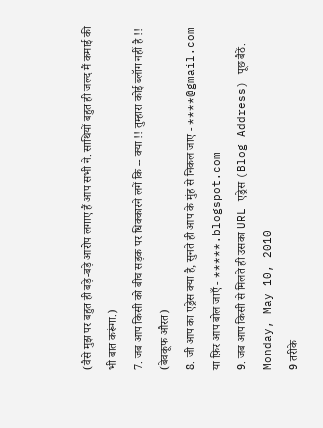(वैसे मुझ पर बहुत ही बड़े-बड़े आरोप लगाए हैं आप सभी ने. साथियों बहुत ही जल्द मैं कमाई की भी बात करूंगा.)
7. जब आप किसी को बीच सड़क पर धिक्कारने लगें कि -- क्या !! तुम्हारा कोई ब्लॉग नहीं है !! (बेवकूफ औरत)
8. जी आप का एड्रेस क्या है, सुनते ही आप के मुंह से निकल जाए - ****@gmail.com
या फ़िर आप बोल जाएँ - *****.blogspot.com
9. जब आप किसी से मिलते ही उसका URL एड्रेस (Blog Address) पूछ बैठें.
Monday, May 10, 2010
9 तरीके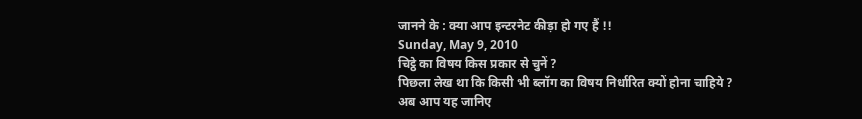जानने के : क्या आप इन्टरनेट कीड़ा हो गए हैं !!
Sunday, May 9, 2010
चिट्ठे का विषय किस प्रकार से चुनें ?
पिछला लेख था कि किसी भी ब्लॉग का विषय निर्धारित क्यों होना चाहिये ?
अब आप यह जानिए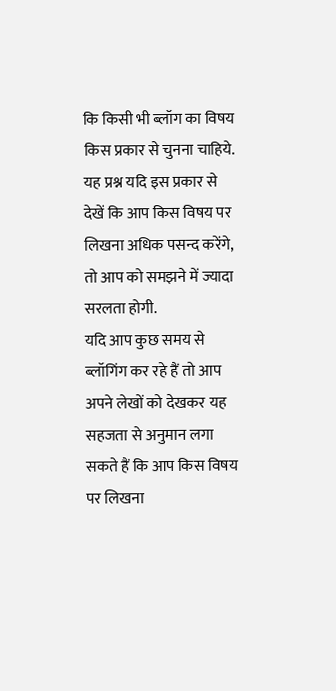कि किसी भी ब्लॉग का विषय किस प्रकार से चुनना चाहिये.
यह प्रश्न यदि इस प्रकार से देखें कि आप किस विषय पर लिखना अधिक पसन्द करेंगे, तो आप को समझने में ज्यादा सरलता होगी.
यदि आप कुछ समय से ब्लॉगिंग कर रहे हैं तो आप अपने लेखों को देखकर यह सहजता से अनुमान लगा सकते हैं कि आप किस विषय पर लिखना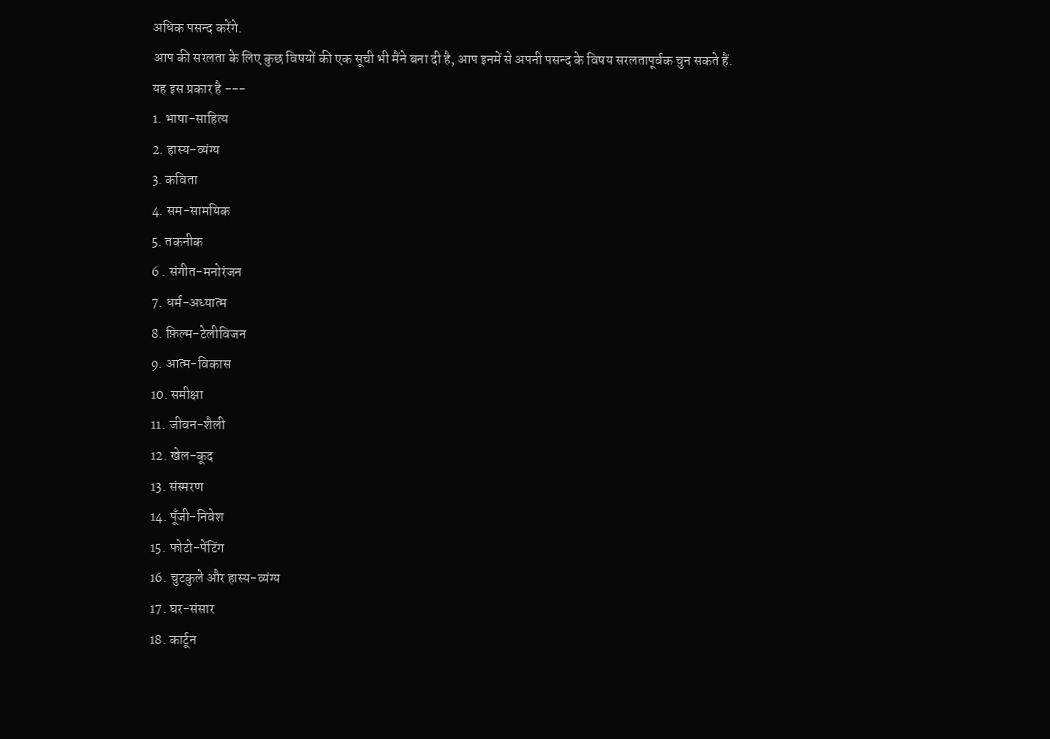अधिक पसन्द करेंगे.
आप की सरलता के लिए कुछ विषयों की एक सूची भी मैंने बना दी है, आप इनमें से अपनी पसन्द के विषय सरलतापूर्वक चुन सकते हैं.
यह इस प्रकार है ---
1. भाषा-साहित्य
2. हास्य-व्यंग्य
3. कविता
4. सम-सामयिक
5. तकनीक
6 . संगीत-मनोरंजन
7. धर्म-अध्यात्म
8. फ़िल्म-टेलीविजन
9. आत्म-विकास
10. समीक्षा
11. जीवन-शैली
12. खेल-कूद
13. संस्मरण
14. पूँजी-निवेश
15. फोटो-पेंटिंग
16. चुटकुले और हास्य-व्यंग्य
17. घर-संसार
18. कार्टून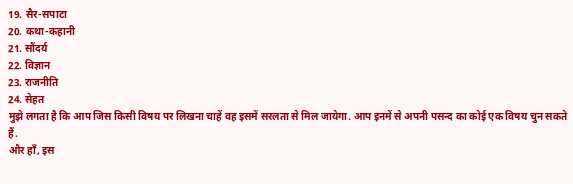19. सैर-सपाटा
20. कथा-कहानी
21. सौंदर्य
22. विज्ञान
23. राजनीति
24. सेहत
मुझे लगता है कि आप जिस किसी विषय पर लिखना चाहें वह इसमें सरलता से मिल जायेगा. आप इनमें से अपनी पसन्द का कोई एक विषय चुन सकते हैं.
और हाँ, इस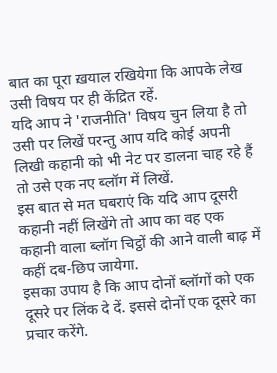बात का पूरा ख़याल रखियेगा कि आपके लेख उसी विषय पर ही केंद्रित रहें.
यदि आप ने 'राजनीति' विषय चुन लिया है तो उसी पर लिखें परन्तु आप यदि कोई अपनी लिखी कहानी को भी नेट पर डालना चाह रहे हैं तो उसे एक नए ब्लॉग में लिखें.
इस बात से मत घबराएं कि यदि आप दूसरी कहानी नहीं लिखेंगे तो आप का वह एक कहानी वाला ब्लॉग चिट्ठों की आने वाली बाढ़ में कहीं दब-छिप जायेगा.
इसका उपाय है कि आप दोनों ब्लॉगों को एक दूसरे पर लिंक दे दें. इससे दोनों एक दूसरे का प्रचार करेंगे.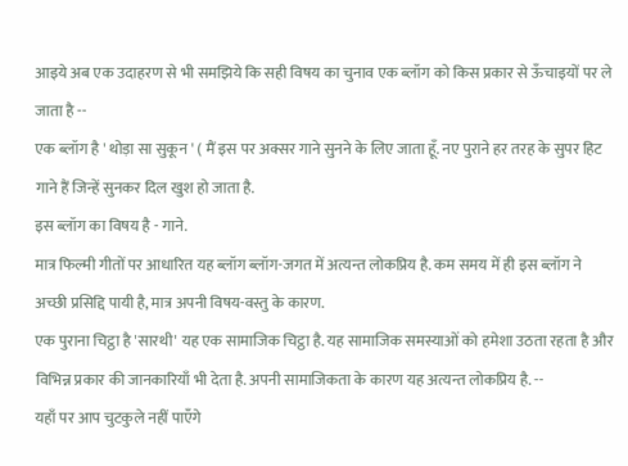आइये अब एक उदाहरण से भी समझिये कि सही विषय का चुनाव एक ब्लॉग को किस प्रकार से ऊँचाइयों पर ले जाता है --
एक ब्लॉग है ' थोड़ा सा सुकून ' ( मैं इस पर अक्सर गाने सुनने के लिए जाता हूँ. नए पुराने हर तरह के सुपर हिट गाने हैं जिन्हें सुनकर दिल खुश हो जाता है.
इस ब्लॉग का विषय है - गाने.
मात्र फिल्मी गीतों पर आधारित यह ब्लॉग ब्लॉग-जगत में अत्यन्त लोकप्रिय है. कम समय में ही इस ब्लॉग ने अच्छी प्रसिद्दि पायी है, मात्र अपनी विषय-वस्तु के कारण.
एक पुराना चिट्ठा है 'सारथी' यह एक सामाजिक चिट्ठा है. यह सामाजिक समस्याओं को हमेशा उठता रहता है और विभिन्न प्रकार की जानकारियाँ भी देता है. अपनी सामाजिकता के कारण यह अत्यन्त लोकप्रिय है. --
यहाँ पर आप चुटकुले नहीं पाएँगे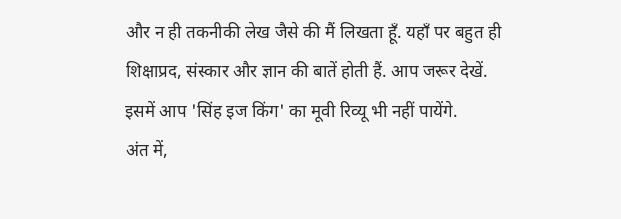और न ही तकनीकी लेख जैसे की मैं लिखता हूँ. यहाँ पर बहुत ही शिक्षाप्रद, संस्कार और ज्ञान की बातें होती हैं. आप जरूर देखें.
इसमें आप 'सिंह इज किंग' का मूवी रिव्यू भी नहीं पायेंगे.
अंत में,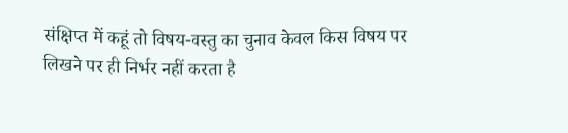संक्षिप्त में कहूं तो विषय-वस्तु का चुनाव केवल किस विषय पर लिखने पर ही निर्भर नहीं करता है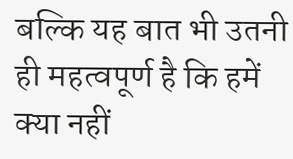बल्कि यह बात भी उतनी ही महत्वपूर्ण है कि हमें क्या नहीं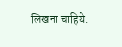लिखना चाहिये.